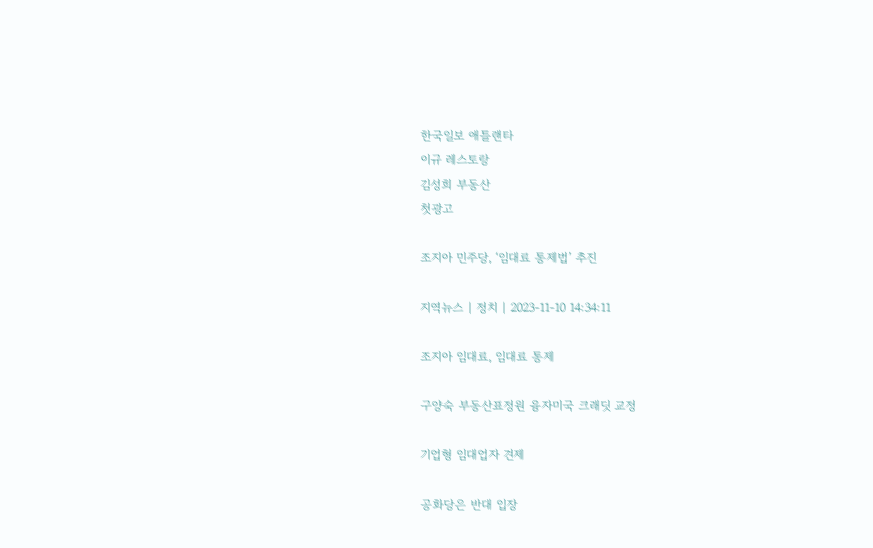한국일보 애틀랜타
이규 레스토랑
김성희 부동산
첫광고

조지아 민주당, ‘임대료 통제법’ 추진

지역뉴스 | 정치 | 2023-11-10 14:34:11

조지아 임대료, 임대료 통제

구양숙 부동산표정원 융자미국 크래딧 교정

기업형 임대업자 견제

공화당은 반대 입장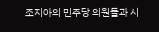조지아의 민주당 의원들과 시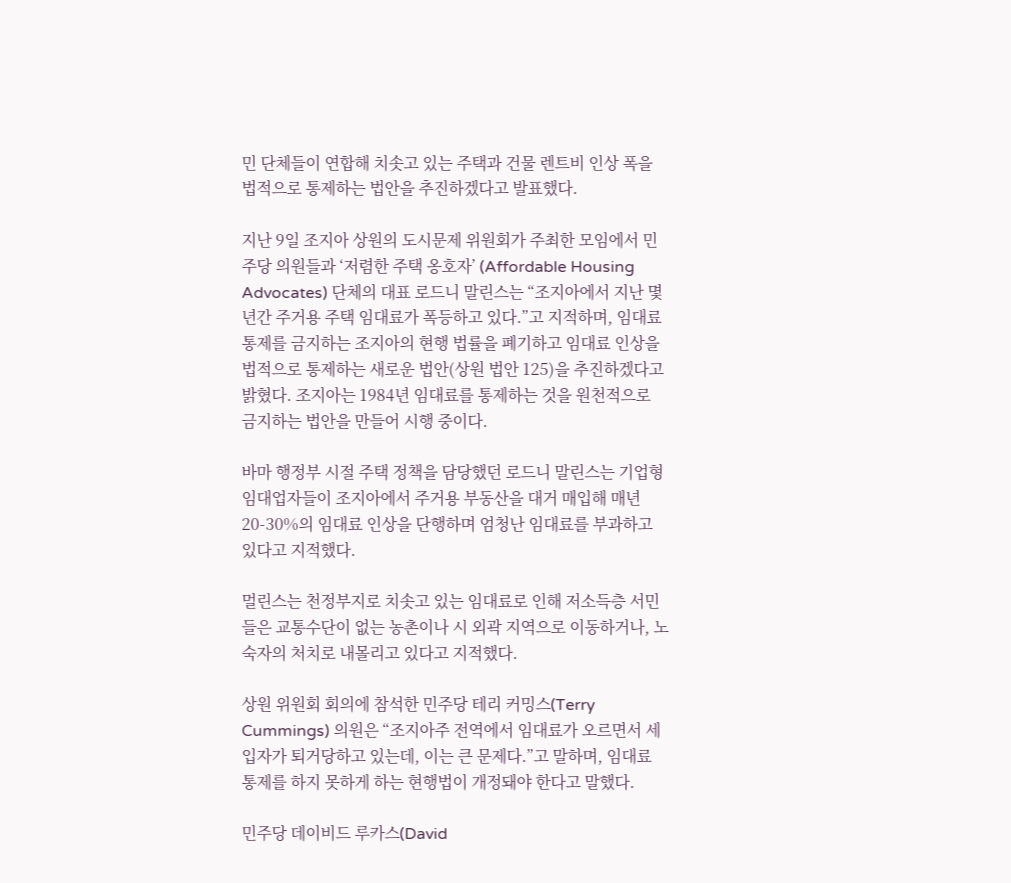민 단체들이 연합해 치솟고 있는 주택과 건물 렌트비 인상 폭을 법적으로 통제하는 법안을 추진하겠다고 발표했다.

지난 9일 조지아 상원의 도시문제 위원회가 주최한 모임에서 민주당 의원들과 ‘저렴한 주택 옹호자’ (Affordable Housing Advocates) 단체의 대표 로드니 말린스는 “조지아에서 지난 몇 년간 주거용 주택 임대료가 폭등하고 있다.”고 지적하며, 임대료 통제를 금지하는 조지아의 현행 법률을 폐기하고 임대료 인상을 법적으로 통제하는 새로운 법안(상원 법안 125)을 추진하겠다고 밝혔다. 조지아는 1984년 임대료를 통제하는 것을 원천적으로 금지하는 법안을 만들어 시행 중이다.

바마 행정부 시절 주택 정책을 담당했던 로드니 말린스는 기업형 임대업자들이 조지아에서 주거용 부동산을 대거 매입해 매년 20-30%의 임대료 인상을 단행하며 엄청난 임대료를 부과하고 있다고 지적했다.

멀린스는 천정부지로 치솟고 있는 임대료로 인해 저소득층 서민들은 교통수단이 없는 농촌이나 시 외곽 지역으로 이동하거나, 노숙자의 처치로 내몰리고 있다고 지적했다.

상원 위원회 회의에 참석한 민주당 테리 커밍스(Terry Cummings) 의원은 “조지아주 전역에서 임대료가 오르면서 세입자가 퇴거당하고 있는데, 이는 큰 문제다.”고 말하며, 임대료 통제를 하지 못하게 하는 현행법이 개정돼야 한다고 말했다.

민주당 데이비드 루카스(David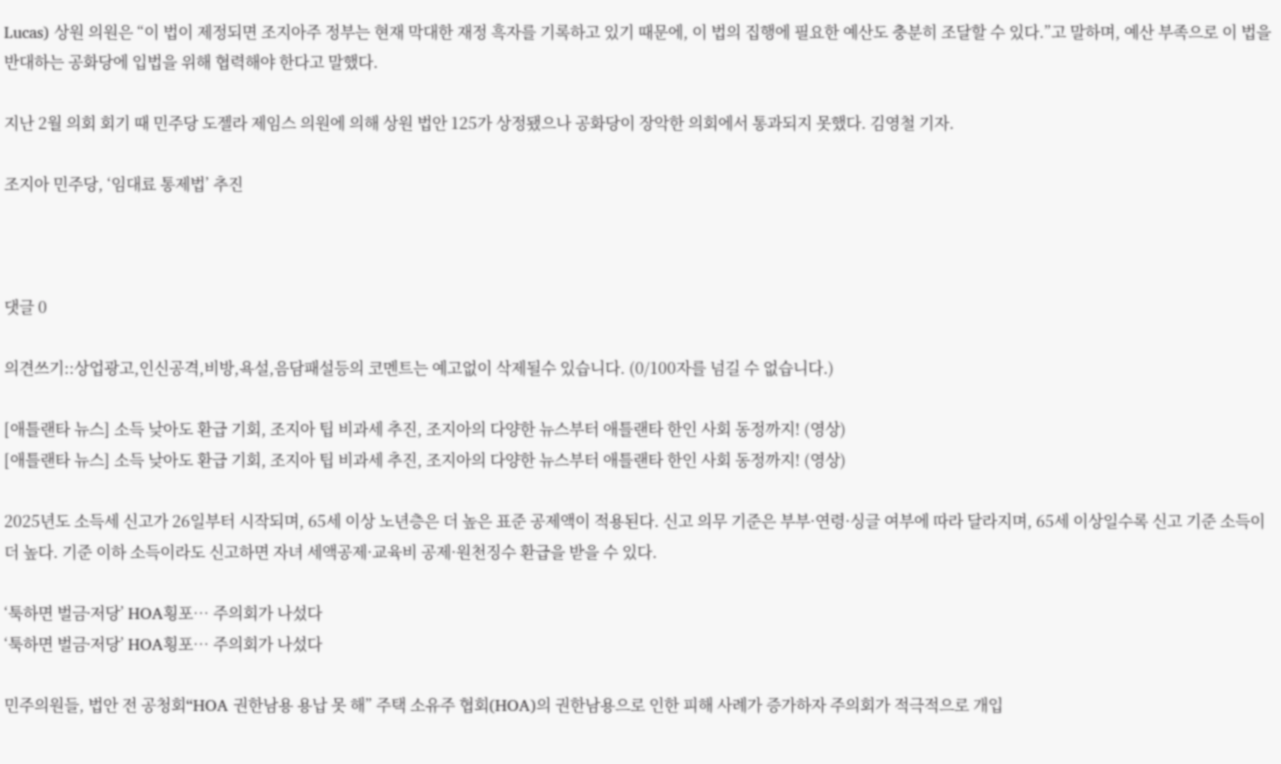Lucas) 상원 의원은 “이 법이 제정되면 조지아주 정부는 현재 막대한 재정 흑자를 기록하고 있기 때문에, 이 법의 집행에 필요한 예산도 충분히 조달할 수 있다.”고 말하며, 예산 부족으로 이 법을 반대하는 공화당에 입법을 위해 협력해야 한다고 말했다.

지난 2월 의회 회기 때 민주당 도젤라 제임스 의원에 의해 상원 법안 125가 상정됐으나 공화당이 장악한 의회에서 통과되지 못했다. 김영철 기자.

조지아 민주당, ‘임대료 통제법’ 추진



댓글 0

의견쓰기::상업광고,인신공격,비방,욕설,음담패설등의 코멘트는 예고없이 삭제될수 있습니다. (0/100자를 넘길 수 없습니다.)

[애틀랜타 뉴스] 소득 낮아도 환급 기회, 조지아 팁 비과세 추진, 조지아의 다양한 뉴스부터 애틀랜타 한인 사회 동정까지! (영상)
[애틀랜타 뉴스] 소득 낮아도 환급 기회, 조지아 팁 비과세 추진, 조지아의 다양한 뉴스부터 애틀랜타 한인 사회 동정까지! (영상)

2025년도 소득세 신고가 26일부터 시작되며, 65세 이상 노년층은 더 높은 표준 공제액이 적용된다. 신고 의무 기준은 부부·연령·싱글 여부에 따라 달라지며, 65세 이상일수록 신고 기준 소득이 더 높다. 기준 이하 소득이라도 신고하면 자녀 세액공제·교육비 공제·원천징수 환급을 받을 수 있다.

‘툭하면 벌금∙저당’ HOA횡포… 주의회가 나섰다
‘툭하면 벌금∙저당’ HOA횡포… 주의회가 나섰다

민주의원들, 법안 전 공청회“HOA 권한남용 용납 못 해” 주택 소유주 협회(HOA)의 권한남용으로 인한 피해 사례가 증가하자 주의회가 적극적으로 개입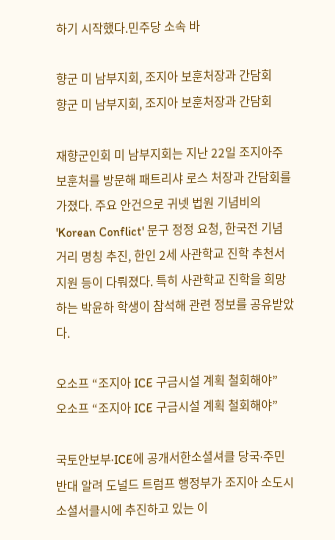하기 시작했다.민주당 소속 바

향군 미 남부지회, 조지아 보훈처장과 간담회
향군 미 남부지회, 조지아 보훈처장과 간담회

재향군인회 미 남부지회는 지난 22일 조지아주 보훈처를 방문해 패트리샤 로스 처장과 간담회를 가졌다. 주요 안건으로 귀넷 법원 기념비의 'Korean Conflict' 문구 정정 요청, 한국전 기념 거리 명칭 추진, 한인 2세 사관학교 진학 추천서 지원 등이 다뤄졌다. 특히 사관학교 진학을 희망하는 박윤하 학생이 참석해 관련 정보를 공유받았다.

오소프 “조지아 ICE 구금시설 계획 철회해야”
오소프 “조지아 ICE 구금시설 계획 철회해야”

국토안보부∙ICE에 공개서한소셜셔클 당국∙주민 반대 알려 도널드 트럼프 행정부가 조지아 소도시 소셜서클시에 추진하고 있는 이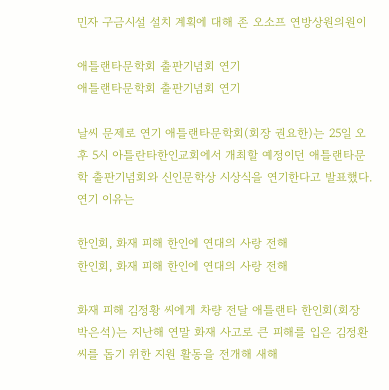민자 구금시설 설치 계획에 대해 존 오소프 연방상원의원이

애틀랜타문학회 출판기념회 연기
애틀랜타문학회 출판기념회 연기

날씨 문제로 연기 애틀랜타문학회(회장 권요한)는 25일 오후 5시 아틀란타한인교회에서 개최할 예정이던 애틀랜타문학 출판기념회와 신인문학상 시상식을 연기한다고 발표했다.연기 이유는

한인회, 화재 피해 한인에 연대의 사랑 전해
한인회, 화재 피해 한인에 연대의 사랑 전해

화재 피해 김정황 씨에게 차량 전달 애틀랜타 한인회(회장 박은석)는 지난해 연말 화재 사고로 큰 피해를 입은 김정환 씨를 돕기 위한 지원 활동을 전개해 새해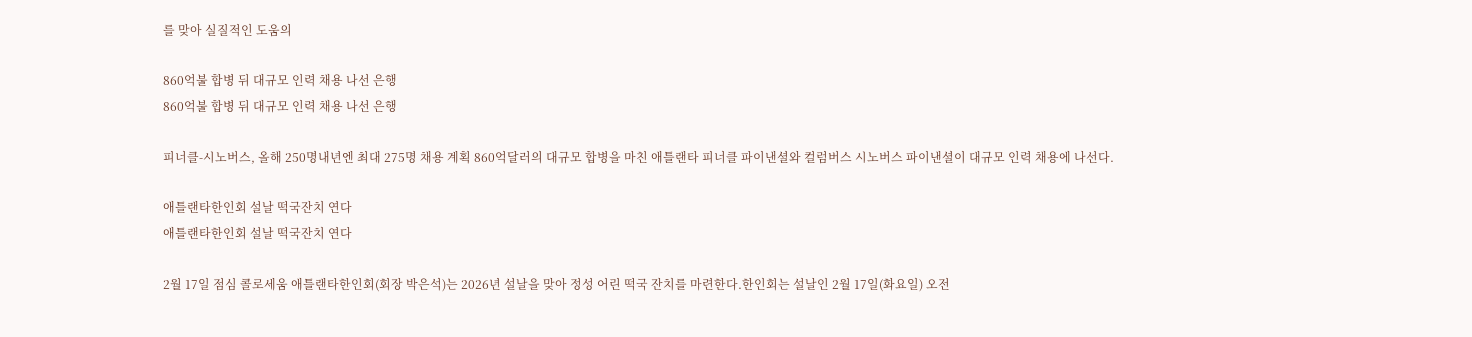를 맞아 실질적인 도움의

860억불 합병 뒤 대규모 인력 채용 나선 은행
860억불 합병 뒤 대규모 인력 채용 나선 은행

피너클-시노버스, 올해 250명내년엔 최대 275명 채용 계획 860억달러의 대규모 합병을 마친 애틀랜타 피너클 파이낸셜와 컬럼버스 시노버스 파이낸셜이 대규모 인력 채용에 나선다.

애틀랜타한인회 설날 떡국잔치 연다
애틀랜타한인회 설날 떡국잔치 연다

2월 17일 점심 콜로세움 애틀랜타한인회(회장 박은석)는 2026년 설날을 맞아 정성 어린 떡국 잔치를 마련한다.한인회는 설날인 2월 17일(화요일) 오전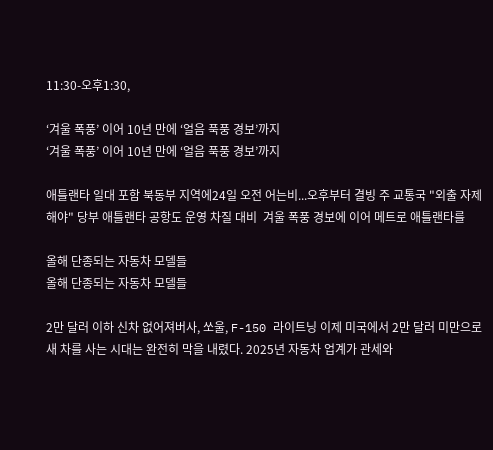11:30-오후1:30,

‘겨울 폭풍’ 이어 10년 만에 ‘얼음 푹풍 경보’까지
‘겨울 폭풍’ 이어 10년 만에 ‘얼음 푹풍 경보’까지

애틀랜타 일대 포함 북동부 지역에24일 오전 어는비...오후부터 결빙 주 교통국 "외출 자제해야" 당부 애틀랜타 공항도 운영 차질 대비  겨울 폭풍 경보에 이어 메트로 애틀랜타를

올해 단종되는 자동차 모델들
올해 단종되는 자동차 모델들

2만 달러 이하 신차 없어져버사, 쏘울, F-150 라이트닝 이제 미국에서 2만 달러 미만으로 새 차를 사는 시대는 완전히 막을 내렸다. 2025년 자동차 업계가 관세와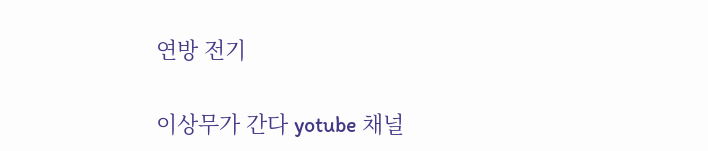연방 전기

이상무가 간다 yotube 채널